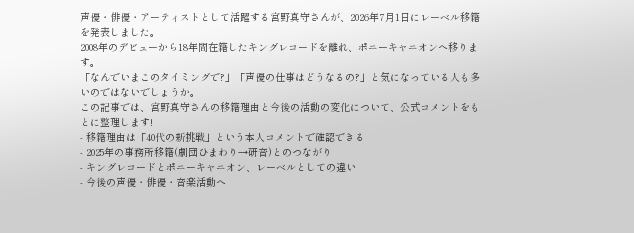声優・俳優・アーティストとして活躍する宮野真守さんが、2026年7月1日にレーベル移籍を発表しました。
2008年のデビューから18年間在籍したキングレコードを離れ、ポニーキャニオンへ移ります。
「なんでいまこのタイミングで?」「声優の仕事はどうなるの?」と気になっている人も多いのではないでしょうか。
この記事では、宮野真守さんの移籍理由と今後の活動の変化について、公式コメントをもとに整理します!
- 移籍理由は「40代の新挑戦」という本人コメントで確認できる
- 2025年の事務所移籍(劇団ひまわり→研音)とのつながり
- キングレコードとポニーキャニオン、レーベルとしての違い
- 今後の声優・俳優・音楽活動へ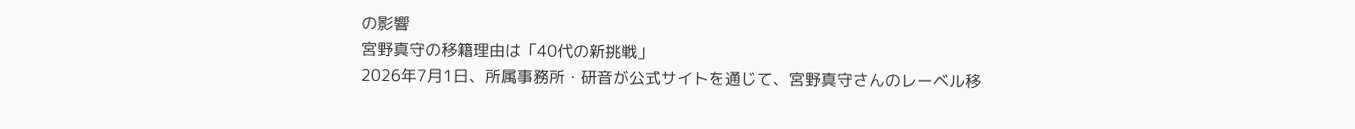の影響
宮野真守の移籍理由は「40代の新挑戦」
2026年7月1日、所属事務所・研音が公式サイトを通じて、宮野真守さんのレーベル移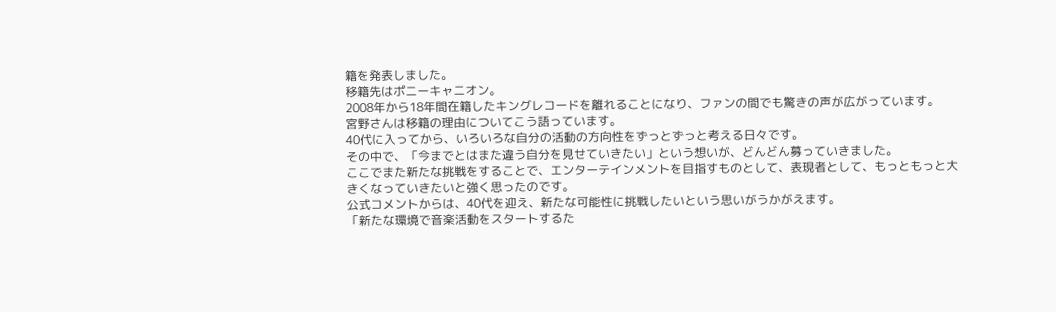籍を発表しました。
移籍先はポニーキャニオン。
2008年から18年間在籍したキングレコードを離れることになり、ファンの間でも驚きの声が広がっています。
宮野さんは移籍の理由についてこう語っています。
40代に入ってから、いろいろな自分の活動の方向性をずっとずっと考える日々です。
その中で、「今までとはまた違う自分を見せていきたい」という想いが、どんどん募っていきました。
ここでまた新たな挑戦をすることで、エンターテインメントを目指すものとして、表現者として、もっともっと大きくなっていきたいと強く思ったのです。
公式コメントからは、40代を迎え、新たな可能性に挑戦したいという思いがうかがえます。
「新たな環境で音楽活動をスタートするた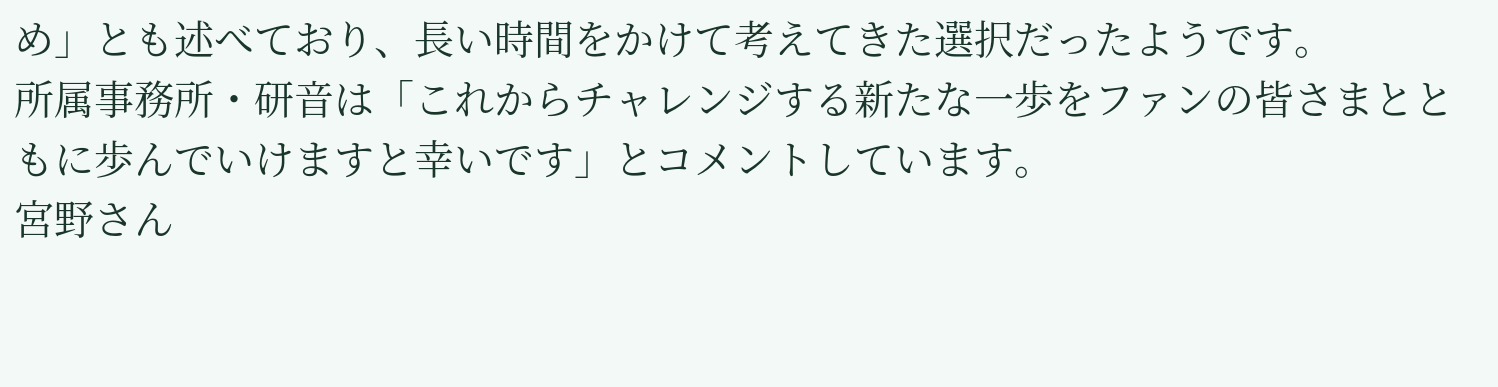め」とも述べており、長い時間をかけて考えてきた選択だったようです。
所属事務所・研音は「これからチャレンジする新たな一歩をファンの皆さまとともに歩んでいけますと幸いです」とコメントしています。
宮野さん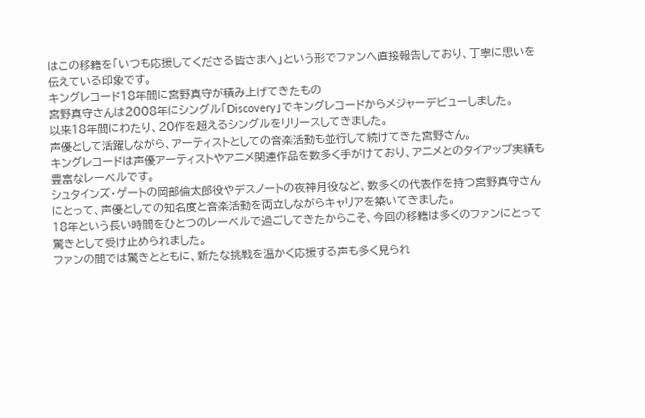はこの移籍を「いつも応援してくださる皆さまへ」という形でファンへ直接報告しており、丁寧に思いを伝えている印象です。
キングレコード18年間に宮野真守が積み上げてきたもの
宮野真守さんは2008年にシングル「Discovery」でキングレコードからメジャーデビューしました。
以来18年間にわたり、20作を超えるシングルをリリースしてきました。
声優として活躍しながら、アーティストとしての音楽活動も並行して続けてきた宮野さん。
キングレコードは声優アーティストやアニメ関連作品を数多く手がけており、アニメとのタイアップ実績も豊富なレーベルです。
シュタインズ・ゲートの岡部倫太郎役やデスノートの夜神月役など、数多くの代表作を持つ宮野真守さんにとって、声優としての知名度と音楽活動を両立しながらキャリアを築いてきました。
18年という長い時間をひとつのレーベルで過ごしてきたからこそ、今回の移籍は多くのファンにとって驚きとして受け止められました。
ファンの間では驚きとともに、新たな挑戦を温かく応援する声も多く見られ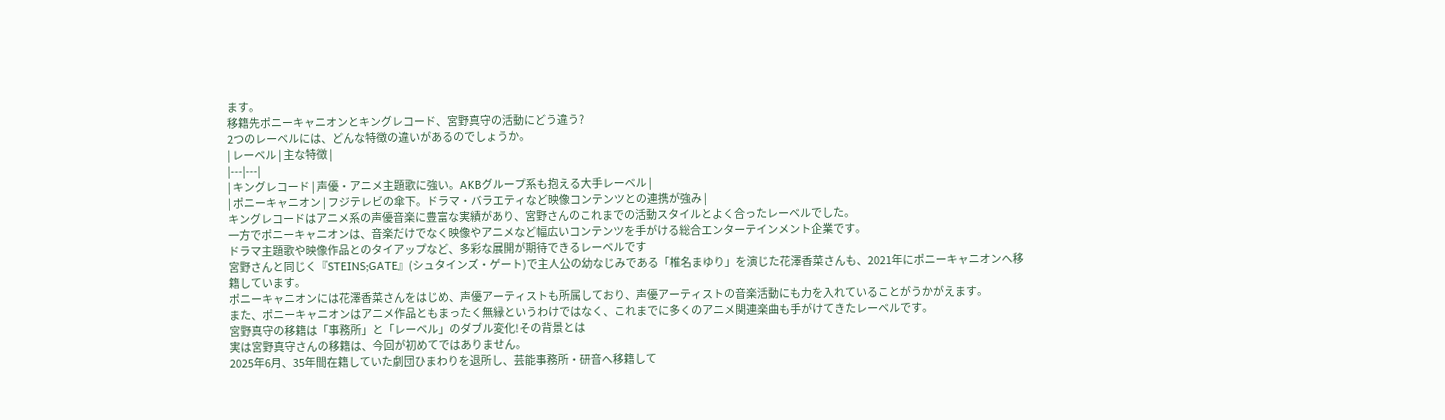ます。
移籍先ポニーキャニオンとキングレコード、宮野真守の活動にどう違う?
2つのレーベルには、どんな特徴の違いがあるのでしょうか。
| レーベル | 主な特徴 |
|---|---|
| キングレコード | 声優・アニメ主題歌に強い。AKBグループ系も抱える大手レーベル |
| ポニーキャニオン | フジテレビの傘下。ドラマ・バラエティなど映像コンテンツとの連携が強み |
キングレコードはアニメ系の声優音楽に豊富な実績があり、宮野さんのこれまでの活動スタイルとよく合ったレーベルでした。
一方でポニーキャニオンは、音楽だけでなく映像やアニメなど幅広いコンテンツを手がける総合エンターテインメント企業です。
ドラマ主題歌や映像作品とのタイアップなど、多彩な展開が期待できるレーベルです
宮野さんと同じく『STEINS;GATE』(シュタインズ・ゲート)で主人公の幼なじみである「椎名まゆり」を演じた花澤香菜さんも、2021年にポニーキャニオンへ移籍しています。
ポニーキャニオンには花澤香菜さんをはじめ、声優アーティストも所属しており、声優アーティストの音楽活動にも力を入れていることがうかがえます。
また、ポニーキャニオンはアニメ作品ともまったく無縁というわけではなく、これまでに多くのアニメ関連楽曲も手がけてきたレーベルです。
宮野真守の移籍は「事務所」と「レーベル」のダブル変化!その背景とは
実は宮野真守さんの移籍は、今回が初めてではありません。
2025年6月、35年間在籍していた劇団ひまわりを退所し、芸能事務所・研音へ移籍して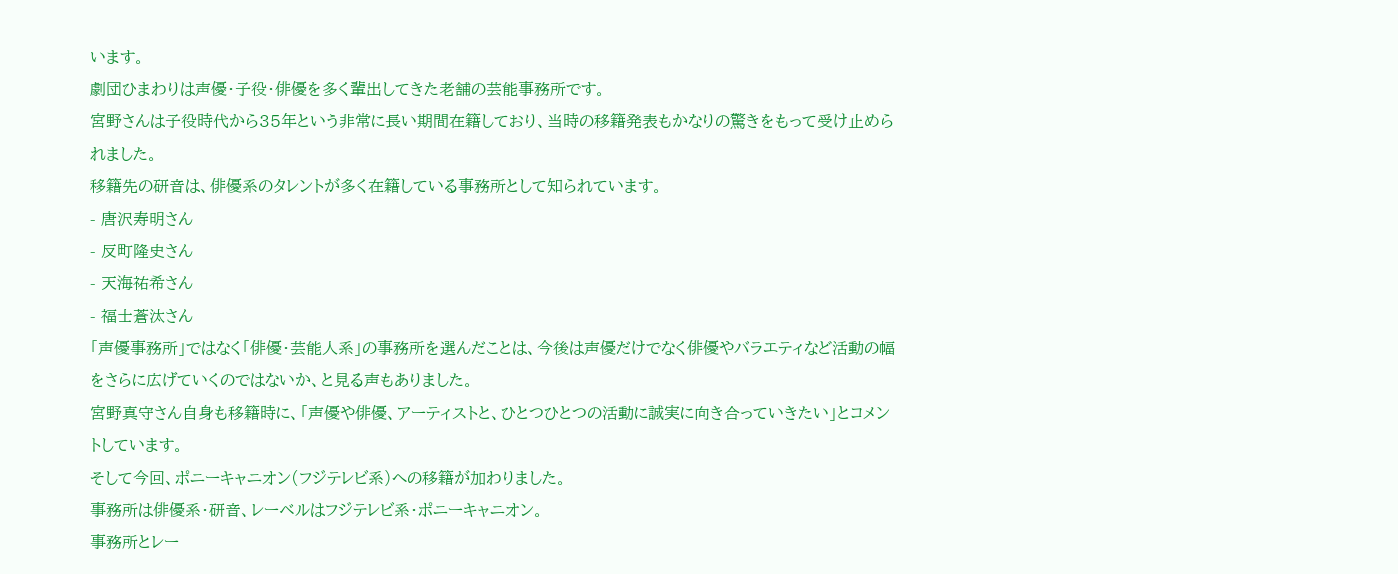います。
劇団ひまわりは声優・子役・俳優を多く輩出してきた老舗の芸能事務所です。
宮野さんは子役時代から35年という非常に長い期間在籍しており、当時の移籍発表もかなりの驚きをもって受け止められました。
移籍先の研音は、俳優系のタレントが多く在籍している事務所として知られています。
- 唐沢寿明さん
- 反町隆史さん
- 天海祐希さん
- 福士蒼汰さん
「声優事務所」ではなく「俳優・芸能人系」の事務所を選んだことは、今後は声優だけでなく俳優やバラエティなど活動の幅をさらに広げていくのではないか、と見る声もありました。
宮野真守さん自身も移籍時に、「声優や俳優、アーティストと、ひとつひとつの活動に誠実に向き合っていきたい」とコメントしています。
そして今回、ポニーキャニオン(フジテレビ系)への移籍が加わりました。
事務所は俳優系・研音、レーベルはフジテレビ系・ポニーキャニオン。
事務所とレー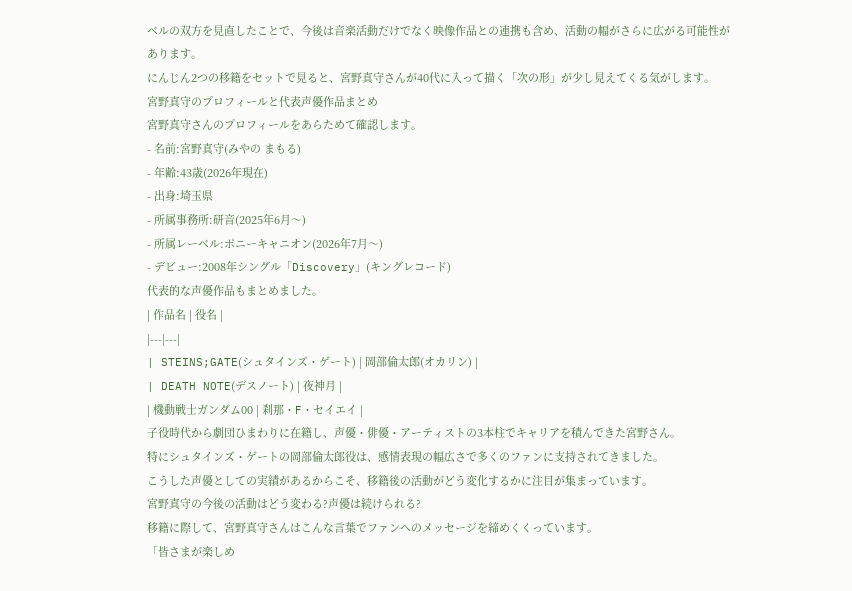ベルの双方を見直したことで、今後は音楽活動だけでなく映像作品との連携も含め、活動の幅がさらに広がる可能性があります。
にんじん2つの移籍をセットで見ると、宮野真守さんが40代に入って描く「次の形」が少し見えてくる気がします。
宮野真守のプロフィールと代表声優作品まとめ
宮野真守さんのプロフィールをあらためて確認します。
- 名前:宮野真守(みやの まもる)
- 年齢:43歳(2026年現在)
- 出身:埼玉県
- 所属事務所:研音(2025年6月〜)
- 所属レーベル:ポニーキャニオン(2026年7月〜)
- デビュー:2008年シングル「Discovery」(キングレコード)
代表的な声優作品もまとめました。
| 作品名 | 役名 |
|---|---|
| STEINS;GATE(シュタインズ・ゲート) | 岡部倫太郎(オカリン) |
| DEATH NOTE(デスノート) | 夜神月 |
| 機動戦士ガンダム00 | 刹那・F・セイエイ |
子役時代から劇団ひまわりに在籍し、声優・俳優・アーティストの3本柱でキャリアを積んできた宮野さん。
特にシュタインズ・ゲートの岡部倫太郎役は、感情表現の幅広さで多くのファンに支持されてきました。
こうした声優としての実績があるからこそ、移籍後の活動がどう変化するかに注目が集まっています。
宮野真守の今後の活動はどう変わる?声優は続けられる?
移籍に際して、宮野真守さんはこんな言葉でファンへのメッセージを締めくくっています。
「皆さまが楽しめ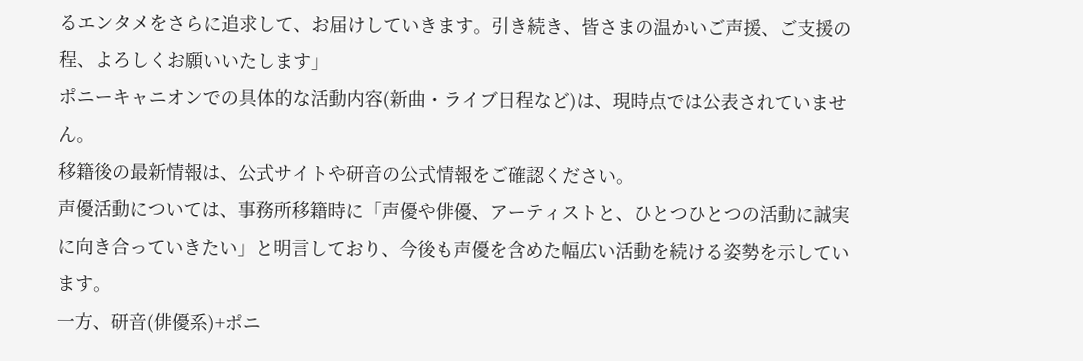るエンタメをさらに追求して、お届けしていきます。引き続き、皆さまの温かいご声援、ご支援の程、よろしくお願いいたします」
ポニーキャニオンでの具体的な活動内容(新曲・ライブ日程など)は、現時点では公表されていません。
移籍後の最新情報は、公式サイトや研音の公式情報をご確認ください。
声優活動については、事務所移籍時に「声優や俳優、アーティストと、ひとつひとつの活動に誠実に向き合っていきたい」と明言しており、今後も声優を含めた幅広い活動を続ける姿勢を示しています。
一方、研音(俳優系)+ポニ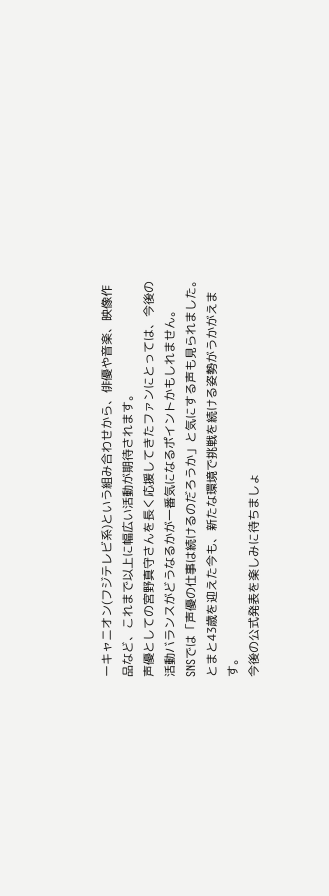ーキャニオン(フジテレビ系)という組み合わせから、俳優や音楽、映像作品など、これまで以上に幅広い活動が期待されます。
声優としての宮野真守さんを長く応援してきたファンにとっては、今後の活動バランスがどうなるかが一番気になるポイントかもしれません。
SNSでは「声優の仕事は続けるのだろうか」と気にする声も見られました。
とまと43歳を迎えた今も、新たな環境で挑戦を続ける姿勢がうかがえます。
今後の公式発表を楽しみに待ちましょ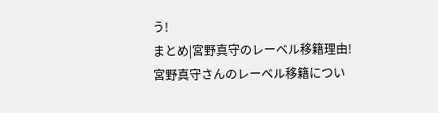う!
まとめ|宮野真守のレーベル移籍理由!
宮野真守さんのレーベル移籍につい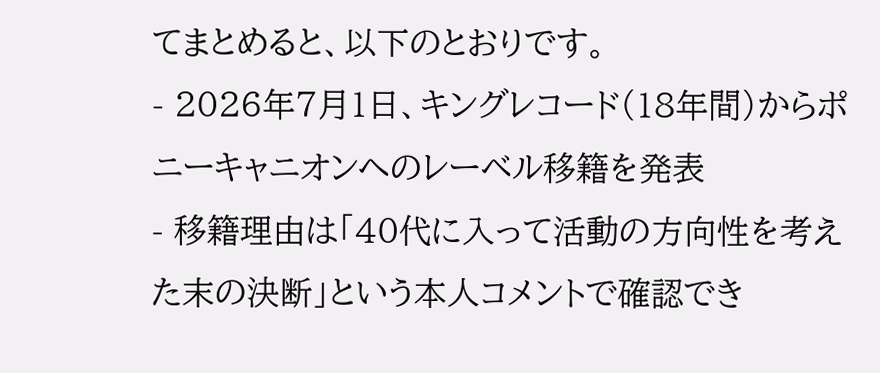てまとめると、以下のとおりです。
- 2026年7月1日、キングレコード(18年間)からポニーキャニオンへのレーベル移籍を発表
- 移籍理由は「40代に入って活動の方向性を考えた末の決断」という本人コメントで確認でき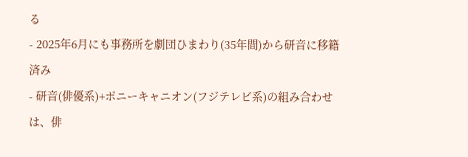る
- 2025年6月にも事務所を劇団ひまわり(35年間)から研音に移籍済み
- 研音(俳優系)+ポニーキャニオン(フジテレビ系)の組み合わせは、俳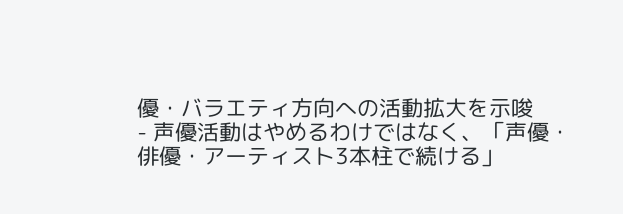優・バラエティ方向への活動拡大を示唆
- 声優活動はやめるわけではなく、「声優・俳優・アーティスト3本柱で続ける」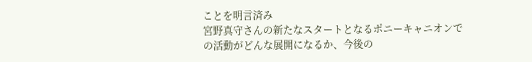ことを明言済み
宮野真守さんの新たなスタートとなるポニーキャニオンでの活動がどんな展開になるか、今後の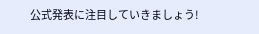公式発表に注目していきましょう!